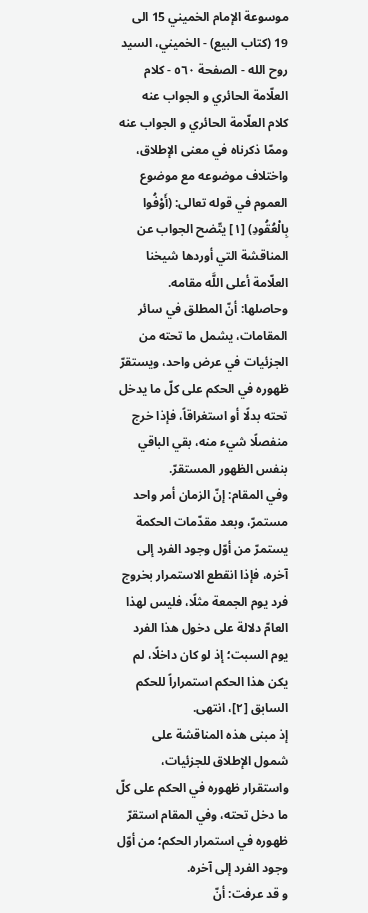موسوعة الإمام الخميني 15 الى 19 (كتاب البيع) - الخميني، السيد روح الله - الصفحة ٥٦٠ - كلام العلّامة الحائري و الجواب عنه
كلام العلّامة الحائري و الجواب عنه
وممّا ذكرناه في معنى الإطلاق، واختلاف موضوعه مع موضوع العموم في قوله تعالى: (أَوْفُوا بِالْعُقُودِ) [١] يتّضح الجواب عن المناقشة التي أوردها شيخنا العلّامة أعلى اللَّه مقامه.
وحاصلها: أنّ المطلق في سائر المقامات، يشمل ما تحته من الجزئيات في عرض واحد، ويستقرّ ظهوره في الحكم على كلّ ما يدخل تحته بدلًا أو استغراقاً، فإذا خرج منفصلًا شيء منه، بقي الباقي بنفس الظهور المستقرّ.
وفي المقام: إنّ الزمان أمر واحد مستمرّ، وبعد مقدّمات الحكمة يستمرّ من أوّل وجود الفرد إلى آخره، فإذا انقطع الاستمرار بخروج فرد يوم الجمعة مثلًا، فليس لهذا العامّ دلالة على دخول هذا الفرد يوم السبت؛ إذ لو كان داخلًا، لم يكن هذا الحكم استمراراً للحكم السابق [٢]، انتهى.
إذ مبنى هذه المناقشة على شمول الإطلاق للجزئيات، واستقرار ظهوره في الحكم على كلّ ما دخل تحته، وفي المقام استقرّ ظهوره في استمرار الحكم؛ من أوّل وجود الفرد إلى آخره.
و قد عرفت: أنّ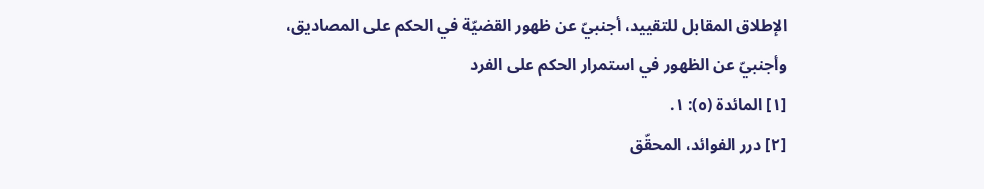الإطلاق المقابل للتقييد، أجنبيّ عن ظهور القضيّة في الحكم على المصاديق، وأجنبيّ عن الظهور في استمرار الحكم على الفرد
[١] المائدة (٥): ١.
[٢] درر الفوائد، المحقّق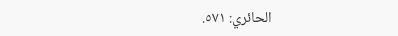الحائري: ٥٧١.